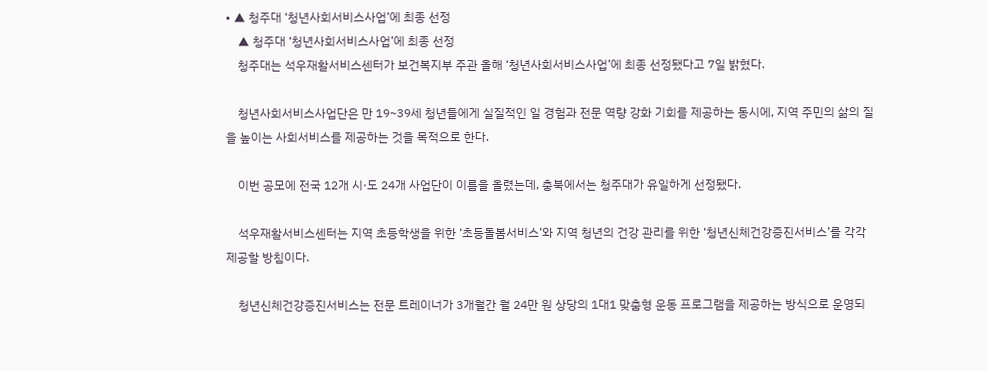• ▲ 청주대 ‘청년사회서비스사업’에 최종 선정
    ▲ 청주대 ‘청년사회서비스사업’에 최종 선정
    청주대는 석우재활서비스센터가 보건복지부 주관 올해 ‘청년사회서비스사업’에 최종 선정됐다고 7일 밝혔다.

    청년사회서비스사업단은 만 19~39세 청년들에게 실질적인 일 경험과 전문 역량 강화 기회를 제공하는 동시에, 지역 주민의 삶의 질을 높이는 사회서비스를 제공하는 것을 목적으로 한다.

    이번 공모에 전국 12개 시·도 24개 사업단이 이름을 올렸는데, 충북에서는 청주대가 유일하게 선정됐다.

    석우재활서비스센터는 지역 초등학생을 위한 ‘초등돌봄서비스’와 지역 청년의 건강 관리를 위한 ‘청년신체건강증진서비스’를 각각 제공할 방침이다.

    청년신체건강증진서비스는 전문 트레이너가 3개월간 월 24만 원 상당의 1대1 맞춤형 운동 프로그램을 제공하는 방식으로 운영되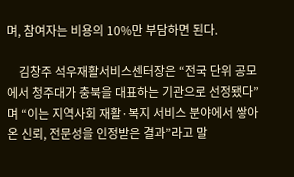며, 참여자는 비용의 10%만 부담하면 된다.

    김창주 석우재활서비스센터장은 “전국 단위 공모에서 청주대가 충북을 대표하는 기관으로 선정됐다”며 “이는 지역사회 재활·복지 서비스 분야에서 쌓아온 신뢰, 전문성을 인정받은 결과”라고 말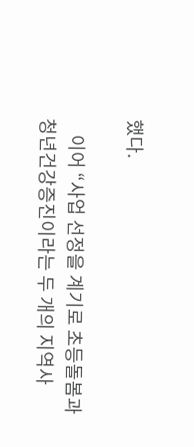했다.

    이어 “사업 선정을 계기로 초등돌봄과 청년건강증진이라는 두 개의 지역사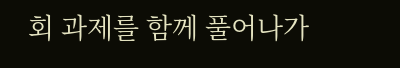회 과제를 함께 풀어나가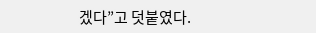겠다”고 덧붙였다.